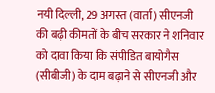नयी दिल्ली, 29 अगस्त (वार्ता) सीएनजी की बढ़ी कीमतों के बीच सरकार ने शनिवार को दावा किया कि संपीडित बायोगैस (सीबीजी) के दाम बढ़ाने से सीएनजी और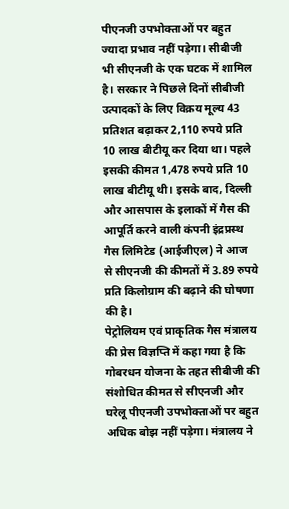पीएनजी उपभोक्ताओं पर बहुत ज्यादा प्रभाव नहीं पड़ेगा। सीबीजी भी सीएनजी के एक घटक में शामिल है। सरकार ने पिछले दिनों सीबीजी उत्पादकों के लिए विक्रय मूल्य 43 प्रतिशत बढ़ाकर 2,110 रुपये प्रति 10 लाख बीटीयू कर दिया था। पहले इसकी कीमत 1,478 रुपये प्रति 10 लाख बीटीयू थी। इसके बाद, दिल्ली और आसपास के इलाकों में गैस की आपूर्ति करने वाली कंपनी इंद्रप्रस्थ गैस लिमिटेड (आईजीएल) ने आज से सीएनजी की कीमतों में 3.89 रुपये प्रति किलोग्राम की बढ़ाने की घोषणा की है।
पेट्रोलियम एवं प्राकृतिक गैस मंत्रालय की प्रेस विज्ञप्ति में कहा गया है कि गोबरधन योजना के तहत सीबीजी की संशोधित कीमत से सीएनजी और घरेलू पीएनजी उपभोक्ताओं पर बहुत अधिक बोझ नहीं पड़ेगा। मंत्रालय ने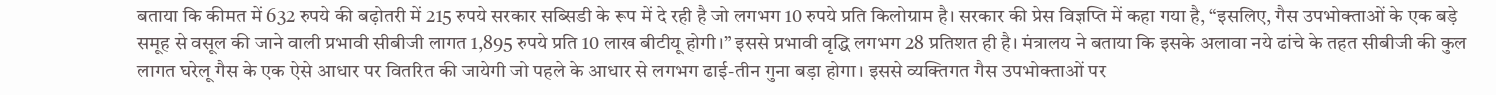बताया कि कीमत में 632 रुपये की बढ़ोतरी में 215 रुपये सरकार सब्सिडी के रूप में दे रही है जो लगभग 10 रुपये प्रति किलोग्राम है। सरकार की प्रेस विज्ञप्ति में कहा गया है, “इसलिए, गैस उपभोक्ताओं के एक बड़े समूह से वसूल की जाने वाली प्रभावी सीबीजी लागत 1,895 रुपये प्रति 10 लाख बीटीयू होगी।” इससे प्रभावी वृद्धि लगभग 28 प्रतिशत ही है। मंत्रालय ने बताया कि इसके अलावा नये ढांचे के तहत सीबीजी की कुल लागत घरेलू गैस के एक ऐसे आधार पर वितरित की जायेगी जो पहले के आधार से लगभग ढाई-तीन गुना बड़ा होगा। इससे व्यक्तिगत गैस उपभोक्ताओं पर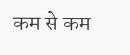कम से कम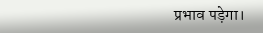प्रभाव पड़ेगा।